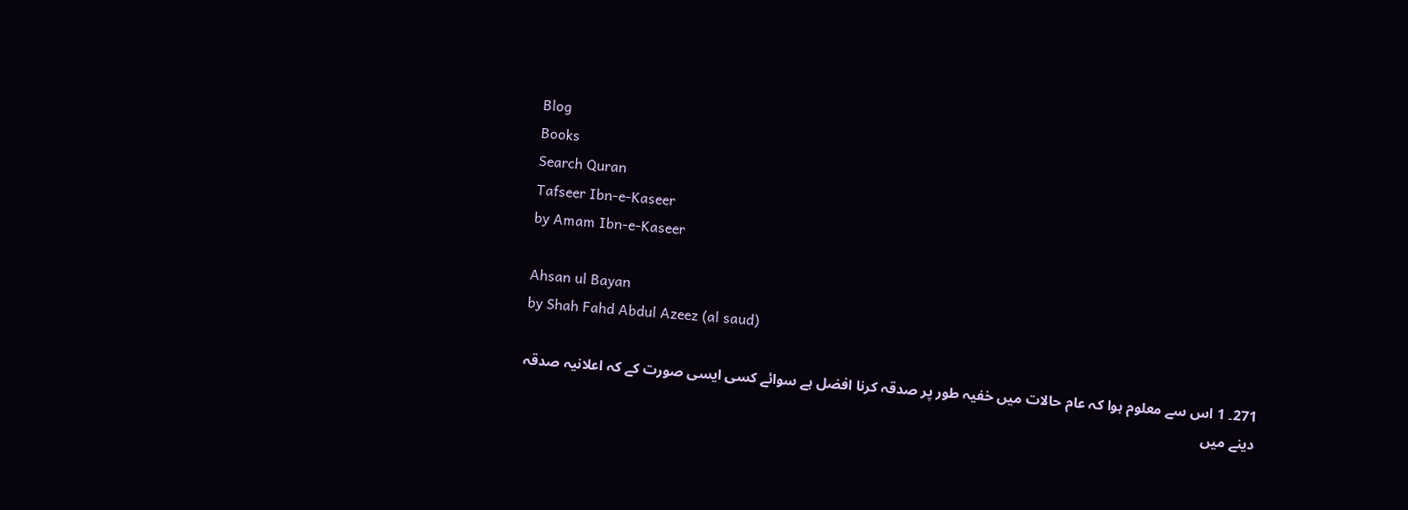Blog
Books
Search Quran
Tafseer Ibn-e-Kaseer
by Amam Ibn-e-Kaseer

Ahsan ul Bayan
by Shah Fahd Abdul Azeez (al saud)

271۔ 1 اس سے معلوم ہوا کہ عام حالات میں خفیہ طور پر صدقہ کرنا افضل ہے سوائے کسی ایسی صورت کے کہ اعلانیہ صدقہ دینے میں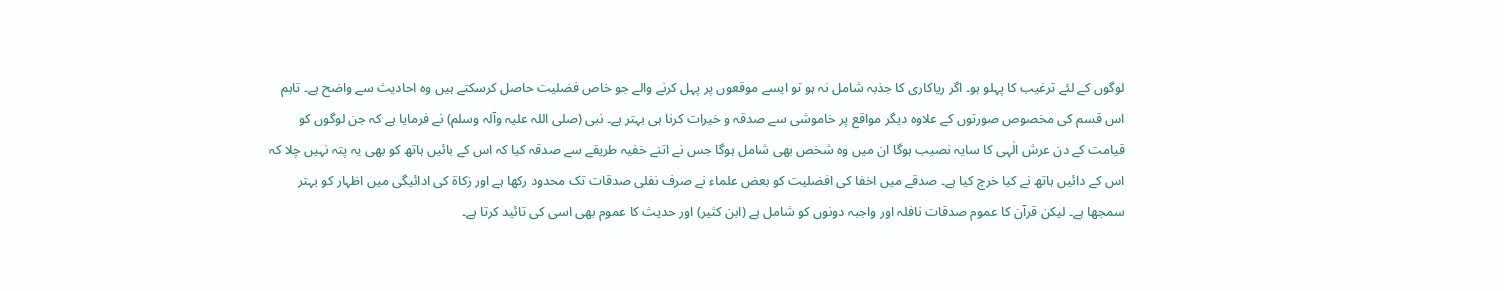لوگوں کے لئے ترغیب کا پہلو ہو۔ اگر ریاکاری کا جذبہ شامل نہ ہو تو ایسے موقعوں پر پہل کرنے والے جو خاص فضلیت حاصل کرسکتے ہیں وہ احادیث سے واضح ہے۔ تاہم اس قسم کی مخصوص صورتوں کے علاوہ دیگر مواقع پر خاموشی سے صدقہ و خیرات کرنا ہی بہتر ہے۔ نبی (صلی اللہ علیہ وآلہ وسلم) نے فرمایا ہے کہ جن لوگوں کو قیامت کے دن عرش الٰہی کا سایہ نصیب ہوگا ان میں وہ شخص بھی شامل ہوگا جس نے اتنے خفیہ طریقے سے صدقہ کیا کہ اس کے بائیں ہاتھ کو بھی یہ پتہ نہیں چلا کہ اس کے دائیں ہاتھ نے کیا خرچ کیا ہے۔ صدقے میں اخفا کی افضلیت کو بعض علماء نے صرف نفلی صدقات تک محدود رکھا ہے اور زکاۃ کی ادائیگی میں اظہار کو بہتر سمجھا ہے۔ لیکن قرآن کا عموم صدقات نافلہ اور واجبہ دونوں کو شامل ہے (ابن کثیر) اور حدیث کا عموم بھی اسی کی تائید کرتا ہے۔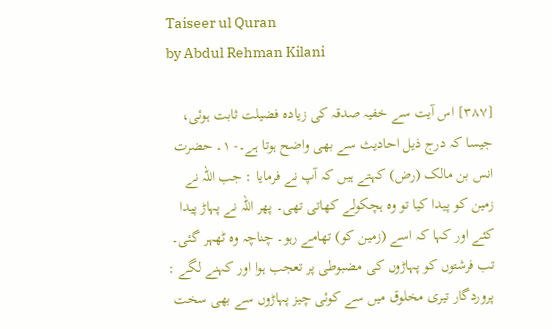Taiseer ul Quran
by Abdul Rehman Kilani

[٣٨٧] اس آیت سے خفیہ صدقہ کی زیادہ فضیلت ثابت ہوئی، جیسا کہ درج ذیل احادیث سے بھی واضح ہوتا ہے۔- ١۔ حضرت انس بن مالک (رض) کہتے ہیں کہ آپ نے فرمایا : جب اللہ نے زمین کو پیدا کیا تو وہ ہچکولے کھاتی تھی۔ پھر اللہ نے پہاڑ پیدا کئے اور کہا کہ اسے (زمین کو) تھامے رہو۔ چناچہ وہ ٹھہر گئی۔ تب فرشتوں کو پہاڑوں کی مضبوطی پر تعجب ہوا اور کہنے لگے : پروردگار تیری مخلوق میں سے کوئی چیز پہاڑوں سے بھی سخت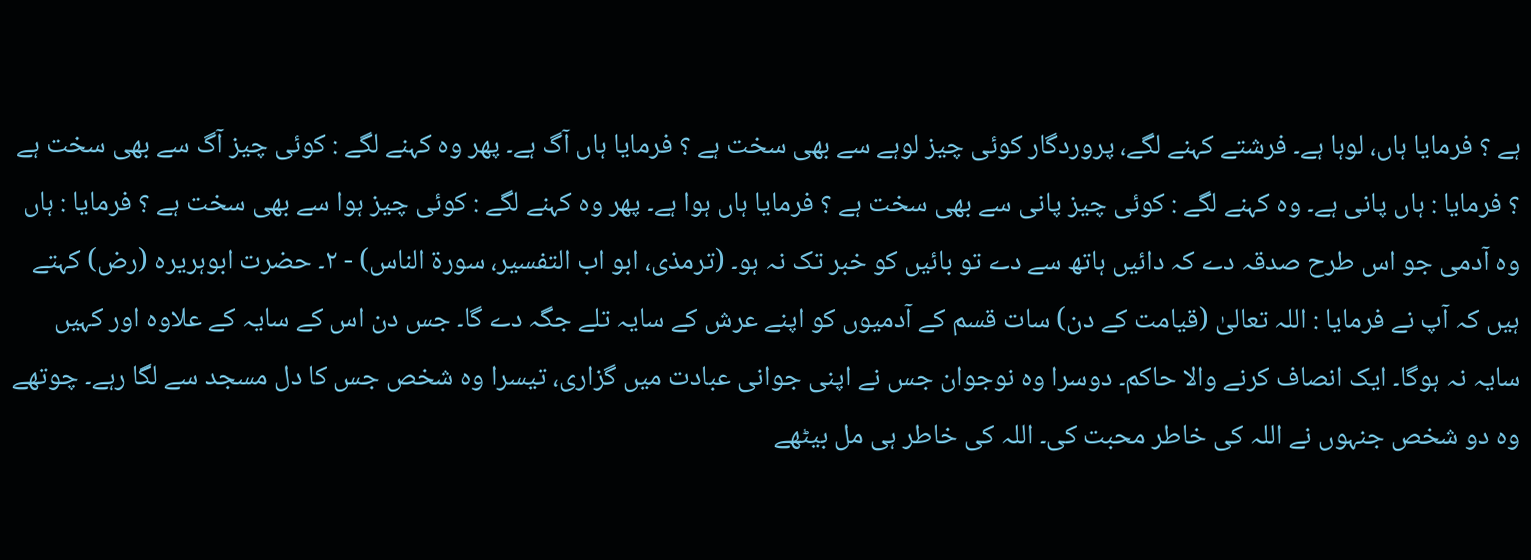ہے ؟ فرمایا ہاں، لوہا ہے۔ فرشتے کہنے لگے، پروردگار کوئی چیز لوہے سے بھی سخت ہے ؟ فرمایا ہاں آگ ہے۔ پھر وہ کہنے لگے : کوئی چیز آگ سے بھی سخت ہے ؟ فرمایا : ہاں پانی ہے۔ وہ کہنے لگے : کوئی چیز پانی سے بھی سخت ہے ؟ فرمایا ہاں ہوا ہے۔ پھر وہ کہنے لگے : کوئی چیز ہوا سے بھی سخت ہے ؟ فرمایا : ہاں وہ آدمی جو اس طرح صدقہ دے کہ دائیں ہاتھ سے دے تو بائیں کو خبر تک نہ ہو۔ (ترمذی، ابو اب التفسیر، سورة الناس) - ٢۔ حضرت ابوہریرہ (رض) کہتے ہیں کہ آپ نے فرمایا : اللہ تعالیٰ (قیامت کے دن) سات قسم کے آدمیوں کو اپنے عرش کے سایہ تلے جگہ دے گا۔ جس دن اس کے سایہ کے علاوہ اور کہیں سایہ نہ ہوگا۔ ایک انصاف کرنے والا حاکم۔ دوسرا وہ نوجوان جس نے اپنی جوانی عبادت میں گزاری، تیسرا وہ شخص جس کا دل مسجد سے لگا رہے۔ چوتھے وہ دو شخص جنہوں نے اللہ کی خاطر محبت کی۔ اللہ کی خاطر ہی مل بیٹھے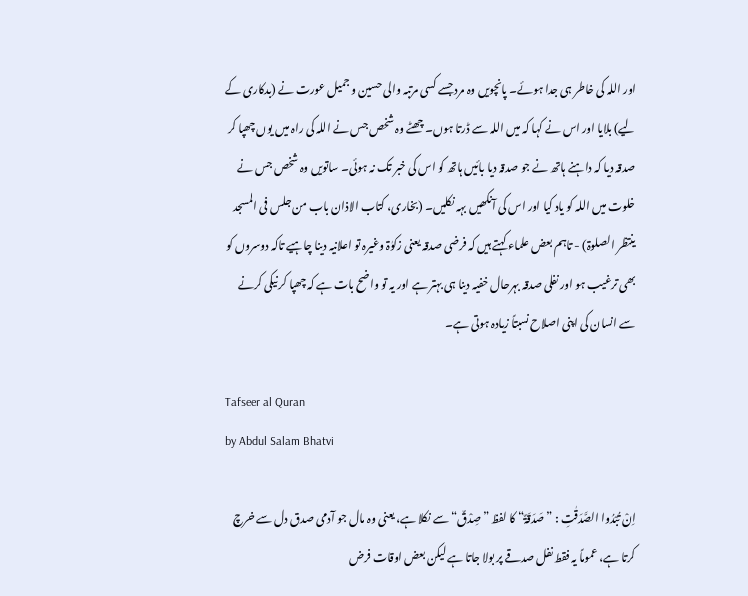اور اللہ کی خاطر ہی جدا ہوئے۔ پانچویں وہ مرد جسے کسی مرتبہ والی حسین و جمیل عورت نے (بدکاری کے لیے) بلایا اور اس نے کہا کہ میں اللہ سے ڈرتا ہوں۔ چھٹے وہ شخص جس نے اللہ کی راہ میں یوں چھپا کر صدقہ دیا کہ داہنے ہاتھ نے جو صدقہ دیا بائیں ہاتھ کو اس کی خبر تک نہ ہوئی۔ ساتویں وہ شخص جس نے خلوت میں اللہ کو یاد کیا اور اس کی آنکھیں بہہ نکلیں۔ (بخاری، کتاب الاذان باب من جلس فی المسجد ینتظر الصلوۃ) - تاہم بعض علماء کہتے ہیں کہ فرضی صدقہ یعنی زکوٰۃ وغیرہ تو اعلانیہ دینا چاہیے تاکہ دوسروں کو بھی ترغیب ہو اور نفلی صدقہ بہرحال خفیہ دینا ہی بہتر ہے اور یہ تو واضح بات ہے کہ چھپا کر نیکی کرنے سے انسان کی اپنی اصلاح نسبتاً زیادہ ہوتی ہے۔

Tafseer al Quran
by Abdul Salam Bhatvi

اِنْ تُبْدُوا الصَّدَقٰتِ : ” صَدَقَۃٌ“ کا لفظ ” صِدْقٌ“ سے نکلا ہے، یعنی وہ مال جو آدمی صدق دل سے خرچ کرتا ہے، عموماً یہ فقط نفل صدقے پر بولا جاتا ہے لیکن بعض اوقات فرض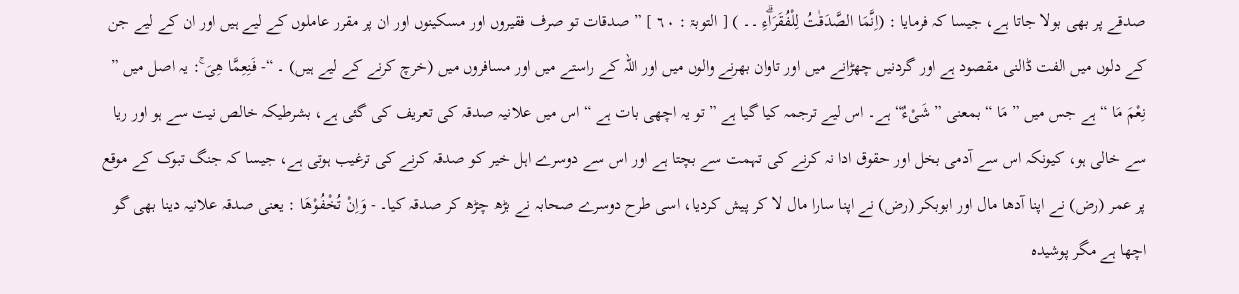صدقے پر بھی بولا جاتا ہے، جیسا کہ فرمایا : (اِنَّمَا الصَّدَقٰتُ لِلْفُقَرَاۗءِ ۔۔ ) [ التوبۃ : ٦٠ ] ” صدقات تو صرف فقیروں اور مسکینوں اور ان پر مقرر عاملوں کے لیے ہیں اور ان کے لیے جن کے دلوں میں الفت ڈالنی مقصود ہے اور گردنیں چھڑانے میں اور تاوان بھرنے والوں میں اور اللہ کے راستے میں اور مسافروں میں (خرچ کرنے کے لیے ہیں) ۔ “- فَنِعِمَّا هِىَ ۚ: یہ اصل میں ” نِعْمَ مَا “ ہے جس میں ” مَا “ بمعنی ” شَیْءٌ“ ہے۔ اس لیے ترجمہ کیا گیا ہے ” تو یہ اچھی بات ہے “ اس میں علانیہ صدقہ کی تعریف کی گئی ہے، بشرطیکہ خالص نیت سے ہو اور ریا سے خالی ہو، کیونکہ اس سے آدمی بخل اور حقوق ادا نہ کرنے کی تہمت سے بچتا ہے اور اس سے دوسرے اہل خیر کو صدقہ کرنے کی ترغیب ہوتی ہے، جیسا کہ جنگ تبوک کے موقع پر عمر (رض) نے اپنا آدھا مال اور ابوبکر (رض) نے اپنا سارا مال لا کر پیش کردیا، اسی طرح دوسرے صحابہ نے بڑھ چڑھ کر صدقہ کیا۔ - وَاِنْ تُخْفُوْھَا : یعنی صدقہ علانیہ دینا بھی گو اچھا ہے مگر پوشیدہ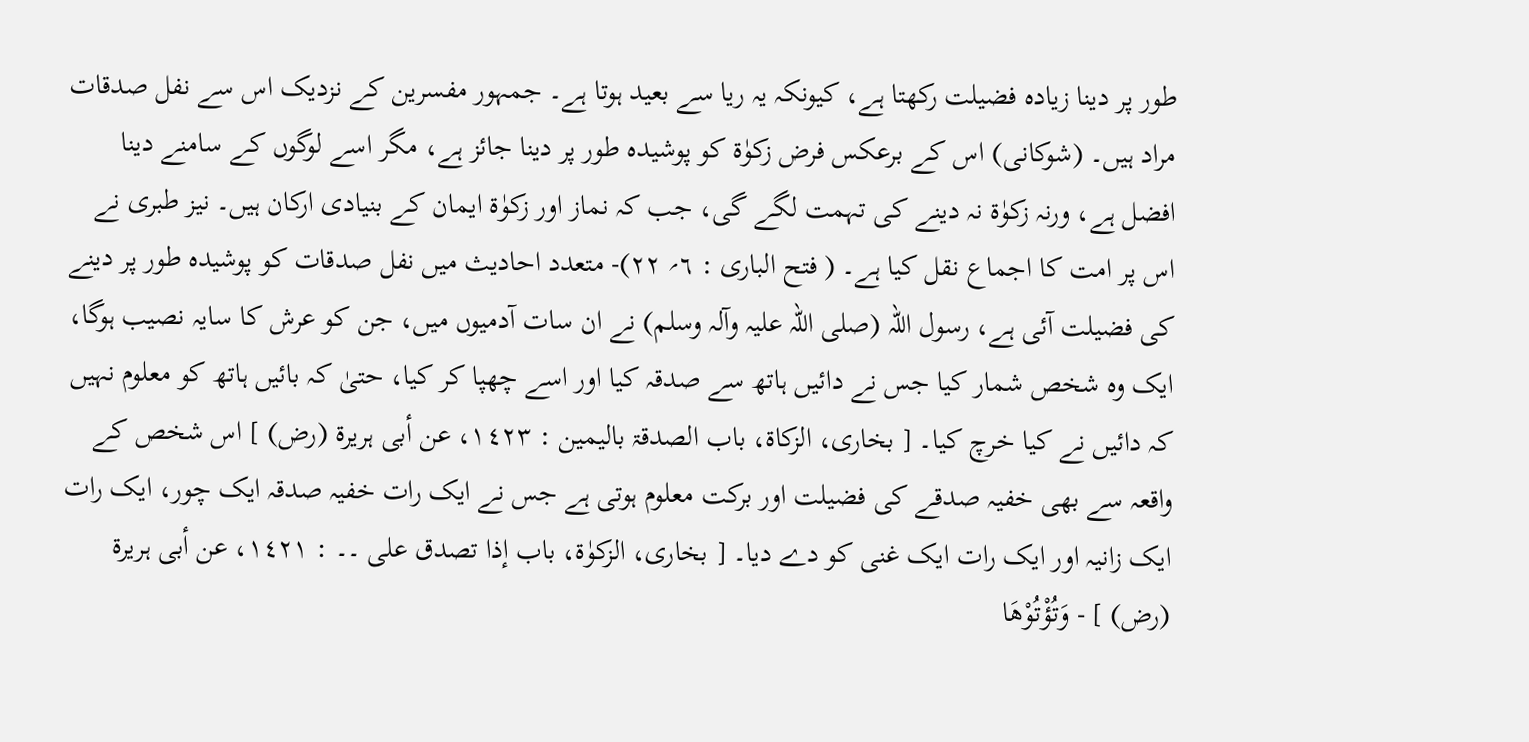طور پر دینا زیادہ فضیلت رکھتا ہے، کیونکہ یہ ریا سے بعید ہوتا ہے۔ جمہور مفسرین کے نزدیک اس سے نفل صدقات مراد ہیں۔ (شوکانی) اس کے برعکس فرض زکوٰۃ کو پوشیدہ طور پر دینا جائز ہے، مگر اسے لوگوں کے سامنے دینا افضل ہے، ورنہ زکوٰۃ نہ دینے کی تہمت لگے گی، جب کہ نماز اور زکوٰۃ ایمان کے بنیادی ارکان ہیں۔ نیز طبری نے اس پر امت کا اجماع نقل کیا ہے۔ ( فتح الباری : ٦؍ ٢٢)- متعدد احادیث میں نفل صدقات کو پوشیدہ طور پر دینے کی فضیلت آئی ہے، رسول اللہ (صلی اللہ علیہ وآلہ وسلم) نے ان سات آدمیوں میں، جن کو عرش کا سایہ نصیب ہوگا، ایک وہ شخص شمار کیا جس نے دائیں ہاتھ سے صدقہ کیا اور اسے چھپا کر کیا، حتیٰ کہ بائیں ہاتھ کو معلوم نہیں کہ دائیں نے کیا خرچ کیا۔ [ بخاری، الزکاۃ، باب الصدقۃ بالیمین : ١٤٢٣، عن أبی ہریرۃ (رض) ] اس شخص کے واقعہ سے بھی خفیہ صدقے کی فضیلت اور برکت معلوم ہوتی ہے جس نے ایک رات خفیہ صدقہ ایک چور، ایک رات ایک زانیہ اور ایک رات ایک غنی کو دے دیا۔ [ بخاری، الزکوٰۃ، باب إذا تصدق علی ۔۔ : ١٤٢١، عن أبی ہریرۃ (رض) ] - وَتُؤْتُوْھَا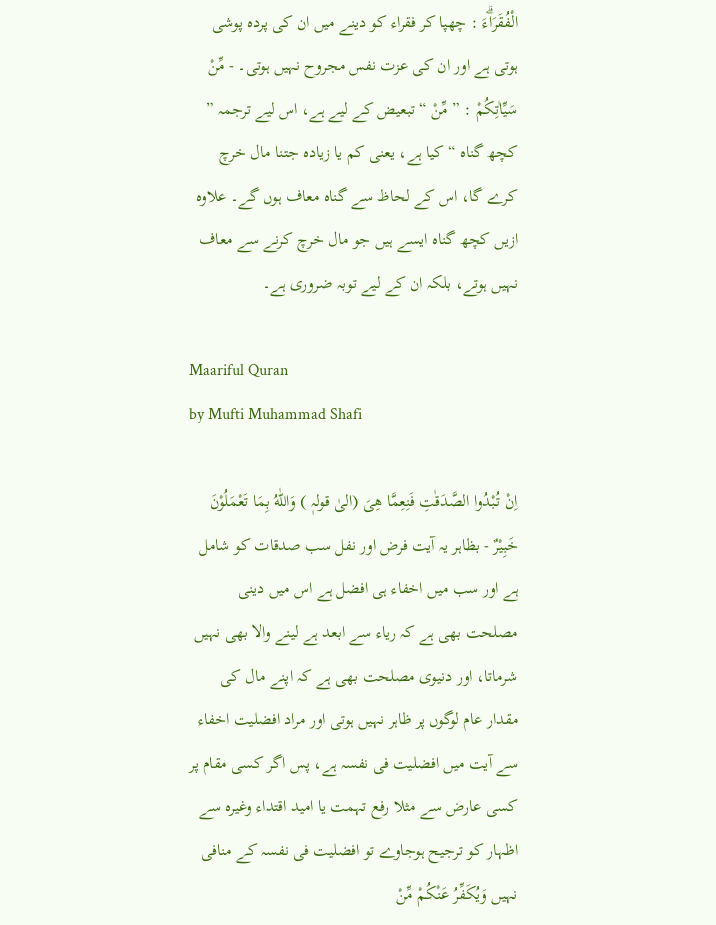الْفُقَرَاۗءَ : چھپا کر فقراء کو دینے میں ان کی پردہ پوشی ہوتی ہے اور ان کی عزت نفس مجروح نہیں ہوتی۔ - مِّنْ سَيِّاٰتِكُمْ : ” مِّنْ “ تبعیض کے لیے ہے، اس لیے ترجمہ ” کچھ گناہ “ کیا ہے، یعنی کم یا زیادہ جتنا مال خرچ کرے گا، اس کے لحاظ سے گناہ معاف ہوں گے۔ علاوہ ازیں کچھ گناہ ایسے ہیں جو مال خرچ کرنے سے معاف نہیں ہوتے، بلکہ ان کے لیے توبہ ضروری ہے۔

Maariful Quran
by Mufti Muhammad Shafi

اِنْ تُبْدُوا الصَّدَقٰتِ فَنِعِمَّا هِىَ (الیٰ قولہٖ ) وَاللّٰهُ بِمَا تَعْمَلُوْنَ خَبِيْرٌ - بظاہر یہ آیت فرض اور نفل سب صدقات کو شامل ہے اور سب میں اخفاء ہی افضل ہے اس میں دینی مصلحت بھی ہے کہ ریاء سے ابعد ہے لینے والا بھی نہیں شرماتا، اور دنیوی مصلحت بھی ہے کہ اپنے مال کی مقدار عام لوگوں پر ظاہر نہیں ہوتی اور مراد افضلیت اخفاء سے آیت میں افضلیت فی نفسہ ہے، پس اگر کسی مقام پر کسی عارض سے مثلا رفع تہمت یا امید اقتداء وغیرہ سے اظہار کو ترجیح ہوجاوے تو افضلیت فی نفسہ کے منافی نہیں وَيُكَفِّرُ عَنْكُمْ مِّنْ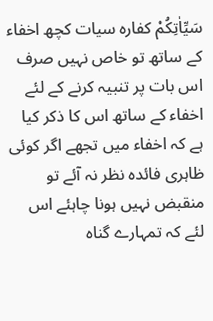سَيِّاٰتِكُمْ کفارہ سیات کچھ اخفاء کے ساتھ تو خاص نہیں صرف اس بات پر تنبیہ کرنے کے لئے اخفاء کے ساتھ اس کا ذکر کیا ہے کہ اخفاء میں تجھے اگر کوئی ظاہری فائدہ نظر نہ آئے تو منقبض نہیں ہونا چاہئے اس لئے کہ تمہارے گناہ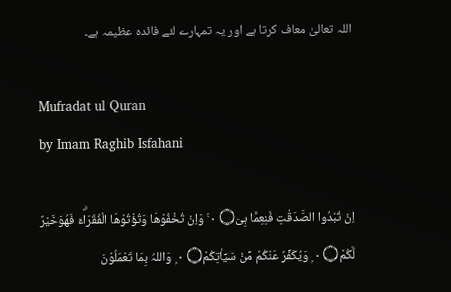اللہ تعالیٰ معاف کرتا ہے اور یہ تمہارے لئے فائدہ عظیمہ ہے۔

Mufradat ul Quran
by Imam Raghib Isfahani

اِنْ تُبْدُوا الصَّدَقٰتِ فَنِعِمَّا ہِىَ۝ ٠ ۚ وَاِنْ تُخْفُوْھَا وَتُؤْتُوْھَا الْفُقَرَاۗءَ فَھُوَخَيْرٌ لَّكُمْ۝ ٠ ۭ وَيُكَفِّرُ عَنْكُمْ مِّنْ سَيِّاٰتِكُمْ۝ ٠ ۭ وَاللہُ بِمَا تَعْمَلُوْنَ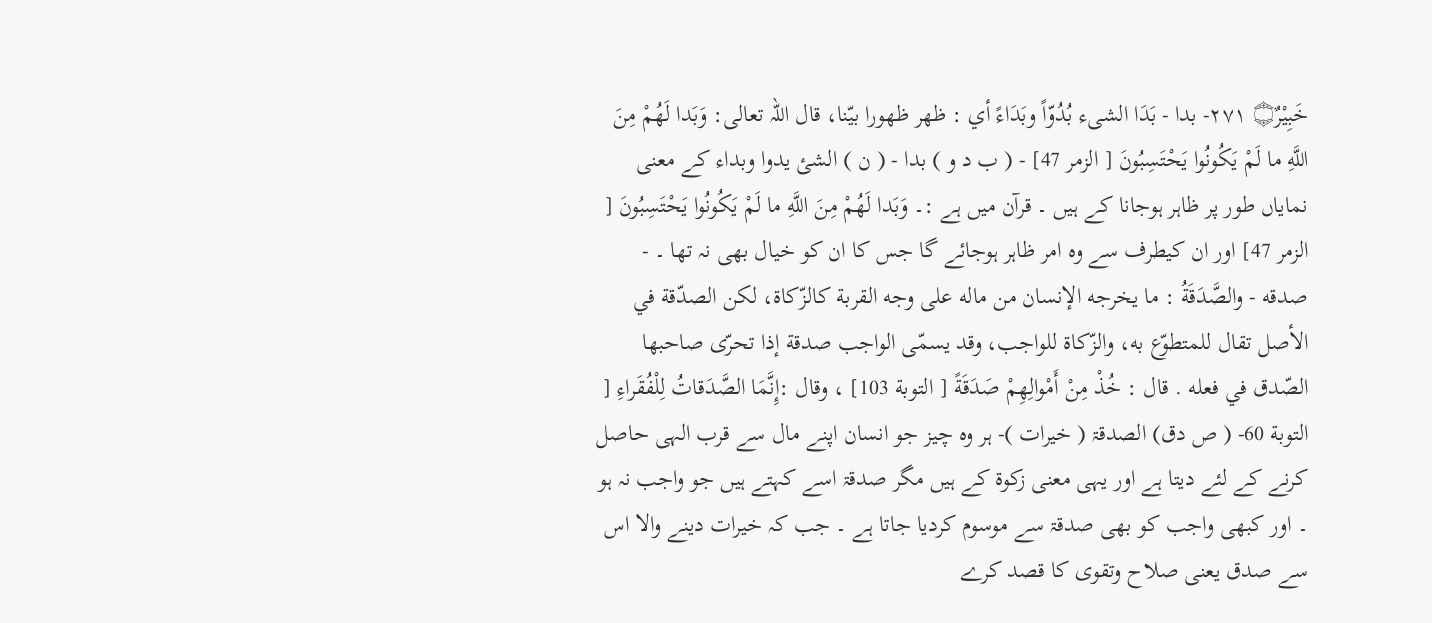خَبِيْرٌ۝ ٢٧١- بدا - بَدَا الشیء بُدُوّاً وبَدَاءً أي : ظهر ظهورا بيّنا، قال اللہ تعالی: وَبَدا لَهُمْ مِنَ اللَّهِ ما لَمْ يَكُونُوا يَحْتَسِبُونَ [ الزمر 47] - ( ب د و ) بدا - ( ن ) الشئ یدوا وبداء کے معنی نمایاں طور پر ظاہر ہوجانا کے ہیں ۔ قرآن میں ہے :۔ وَبَدا لَهُمْ مِنَ اللَّهِ ما لَمْ يَكُونُوا يَحْتَسِبُونَ [ الزمر 47] اور ان کیطرف سے وہ امر ظاہر ہوجائے گا جس کا ان کو خیال بھی نہ تھا ۔ - صدقه - والصَّدَقَةُ : ما يخرجه الإنسان من ماله علی وجه القربة کالزّكاة، لکن الصدّقة في الأصل تقال للمتطوّع به، والزّكاة للواجب، وقد يسمّى الواجب صدقة إذا تحرّى صاحبها الصّدق في فعله . قال : خُذْ مِنْ أَمْوالِهِمْ صَدَقَةً [ التوبة 103] ، وقال :إِنَّمَا الصَّدَقاتُ لِلْفُقَراءِ [ التوبة 60- ( ص دق) الصدقۃ ( خیرات )- ہر وہ چیز جو انسان اپنے مال سے قرب الہی حاصل کرنے کے لئے دیتا ہے اور یہی معنی زکوۃ کے ہیں مگر صدقۃ اسے کہتے ہیں جو واجب نہ ہو ۔ اور کبھی واجب کو بھی صدقۃ سے موسوم کردیا جاتا ہے ۔ جب کہ خیرات دینے والا اس سے صدق یعنی صلاح وتقوی کا قصد کرے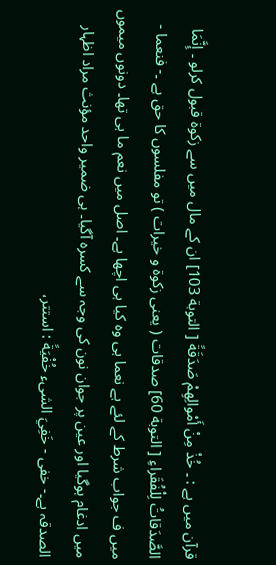قرآن میں ہے : ۔ خُذْ مِنْ أَمْوالِهِمْ صَدَقَةً [ التوبة 103] ان کے مال میں سے زکوۃ قبول کرلو ۔ إِنَّمَا الصَّدَقاتُ لِلْفُقَراءِ [ التوبة 60] صدقات ( یعنی زکوۃ و خیرات ) تو مفلسوں کا حق ہے ۔- فنعما - میں ف جواب شرط کے لئے ہے نعما ہی وہ کیا ہی اچھا ہے۔ اصل میں نعم ما ہی تھا۔ دونوں میموں میں ادغام ہوگیا اور عین پر جوان نون کی وجہ سے کسرہ آگیا۔ ہی ضمیر واحد مؤنث مراد اظہار الصدقہ ہے۔- خفی - خَفِيَ الشیء خُفْيَةً : استتر،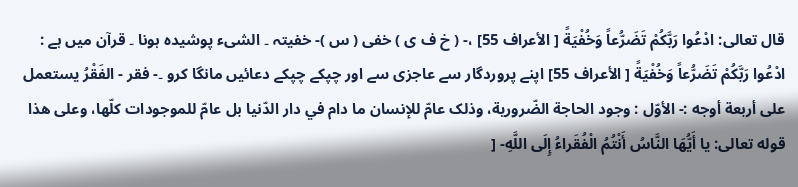قال تعالی: ادْعُوا رَبَّكُمْ تَضَرُّعاً وَخُفْيَةً [ الأعراف 55] ،- ( خ ف ی ) خفی ( س )- خفیتہ ۔ الشیء پوشیدہ ہونا ۔ قرآن میں ہے : ادْعُوا رَبَّكُمْ تَضَرُّعاً وَخُفْيَةً [ الأعراف 55] اپنے پروردگار سے عاجزی سے اور چپکے چپکے دعائیں مانگا کرو ۔- فقر - الفَقْرُ يستعمل علی أربعة أوجه :- الأوّل : وجود الحاجة الضّرورية، وذلک عامّ للإنسان ما دام في دار الدّنيا بل عامّ للموجودات کلّها، وعلی هذا قوله تعالی: يا أَيُّهَا النَّاسُ أَنْتُمُ الْفُقَراءُ إِلَى اللَّهِ- [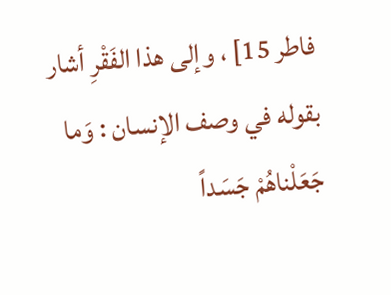فاطر 15] ، وإلى هذا الفَقْرِ أشار بقوله في وصف الإنسان : وَما جَعَلْناهُمْ جَسَداً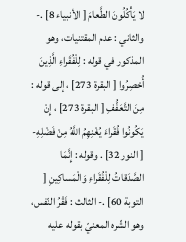لا يَأْكُلُونَ الطَّعامَ [ الأنبیاء 8] .- والثاني : عدم المقتنیات، وهو المذکور في قوله : لِلْفُقَراءِ الَّذِينَ أُحْصِرُوا [ البقرة 273] ، إلى قوله : مِنَ التَّعَفُّفِ [ البقرة 273] ، إِنْ يَكُونُوا فُقَراءَ يُغْنِهِمُ اللَّهُ مِنْ فَضْلِهِ- [ النور 32] . وقوله : إِنَّمَا الصَّدَقاتُ لِلْفُقَراءِ وَالْمَساكِينِ [ التوبة 60] .- الثالث : فَقْرُ النّفس، وهو الشّره المعنيّ بقوله عليه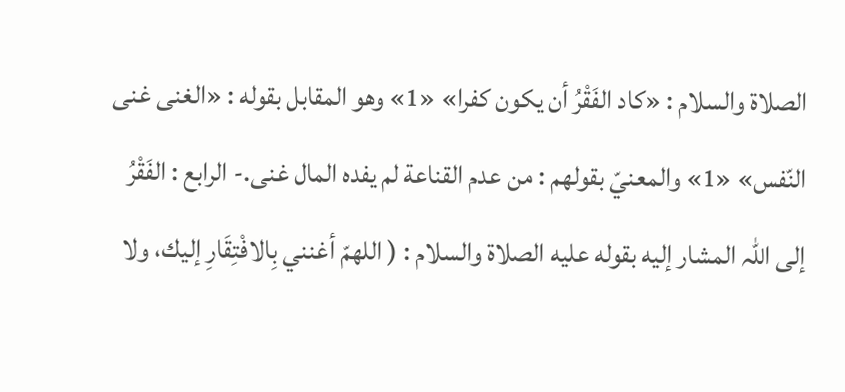الصلاة والسلام : «كاد الفَقْرُ أن يكون کفرا» «1» وهو المقابل بقوله : «الغنی غنی النّفس» «1» والمعنيّ بقولهم : من عدم القناعة لم يفده المال غنی.- الرابع : الفَقْرُ إلى اللہ المشار إليه بقوله عليه الصلاة والسلام : ( اللهمّ أغنني بِالافْتِقَارِ إليك، ولا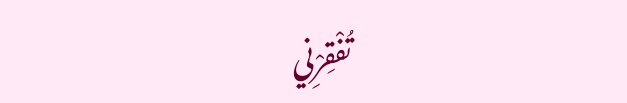تُفْقِرْنِي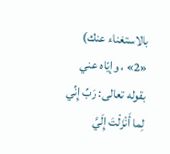بالاستغناء عنك) «2» ، وإيّاه عني بقوله تعالی: رَبِّ إِنِّي لِما أَنْزَلْتَ إِلَيَّ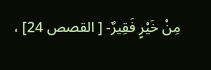مِنْ خَيْرٍ فَقِيرٌ- [ القصص 24] ،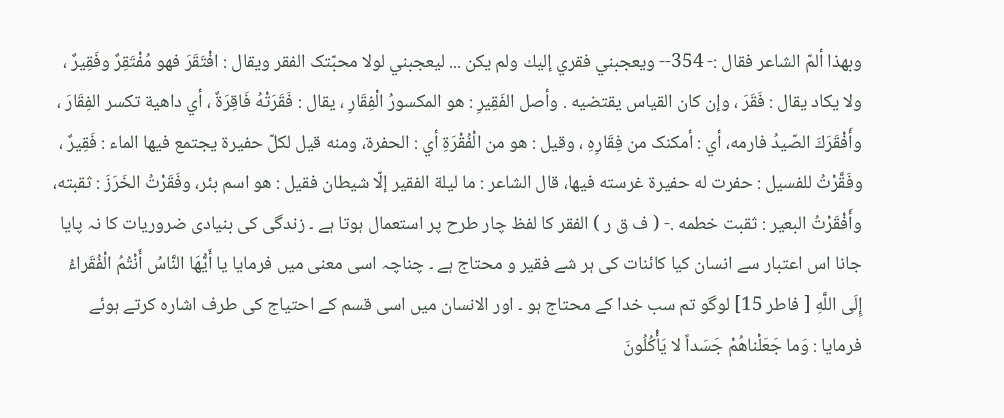وبهذا ألمّ الشاعر فقال :- 354-- ويعجبني فقري إليك ولم يكن ... ليعجبني لولا محبّتک الفقر ويقال : افْتَقَرَ فهو مُفْتَقِرٌ وفَقِيرٌ ، ولا يكاد يقال : فَقَرَ ، وإن کان القیاس يقتضيه . وأصل الفَقِيرِ : هو المکسورُ الْفِقَارِ ، يقال : فَقَرَتْهُ فَاقِرَةٌ ، أي داهية تکسر الفِقَارَ ، وأَفْقَرَكَ الصّيدُ فارمه، أي : أمكنک من فِقَارِهِ ، وقیل : هو من الْفُقْرَةِ أي : الحفرة، ومنه قيل لكلّ حفیرة يجتمع فيها الماء : فَقِيرٌ ، وفَقَّرْتُ للفسیل : حفرت له حفیرة غرسته فيها، قال الشاعر : ما ليلة الفقیر إلّا شيطان فقیل : هو اسم بئر، وفَقَرْتُ الخَرَزَ : ثقبته، وأَفْقَرْتُ البعیر : ثقبت خطمه .- ( ف ق ر ) الفقر کا لفظ چار طرح پر استعمال ہوتا ہے ۔ زندگی کی بنیادی ضروریات کا نہ پایا جانا اس اعتبار سے انسان کیا کائنات کی ہر شے فقیر و محتاج ہے ۔ چناچہ اسی معنی میں فرمایا يا أَيُّهَا النَّاسُ أَنْتُمُ الْفُقَراءُ إِلَى اللَّهِ [ فاطر 15] لوگو تم سب خدا کے محتاج ہو ۔ اور الانسان میں اسی قسم کے احتیاج کی طرف اشارہ کرتے ہوئے فرمایا : وَما جَعَلْناهُمْ جَسَداً لا يَأْكُلُونَ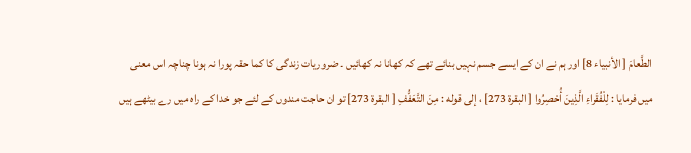الطَّعامَ [ الأنبیاء 8] اور ہم نے ان کے ایسے جسم نہیں بنائے تھے کہ کھانا نہ کھائیں ۔ ضروریات زندگی کا کما حقہ پورا نہ ہونا چناچہ اس معنی میں فرمایا : لِلْفُقَراءِ الَّذِينَ أُحْصِرُوا [ البقرة 273] ، إلى قوله : مِنَ التَّعَفُّفِ [ البقرة 273] تو ان حاجت مندوں کے لئے جو خدا کے راہ میں رے بیٹھے ہیں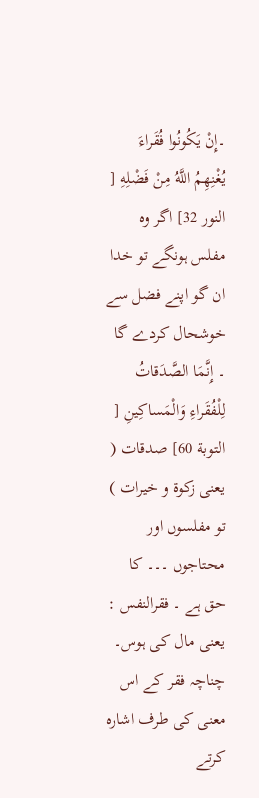۔إِنْ يَكُونُوا فُقَراءَ يُغْنِهِمُ اللَّهُ مِنْ فَضْلِهِ [ النور 32] اگر وہ مفلس ہونگے تو خدا ان گو اپنے فضل سے خوشحال کردے گا ۔ إِنَّمَا الصَّدَقاتُ لِلْفُقَراءِ وَالْمَساكِينِ [ التوبة 60] صدقات ( یعنی زکوۃ و خیرات ) تو مفلسوں اور محتاجوں ۔۔۔ کا حق ہے ۔ فقرالنفس : یعنی مال کی ہوس۔ چناچہ فقر کے اس معنی کی طرف اشارہ کرتے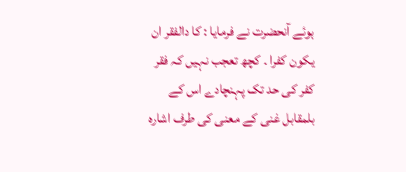ہوئے آنحضرت نے فرمایا : کا دالفقر ان یکون کفرا ۔ کچھ تعجب نہیں کہ فقر کفر کی حد تک پہنچادے اس کے بلمقابل غنی کے معنی کی طرف اشارہ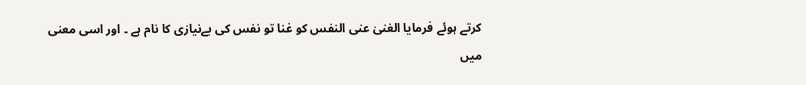کرتے ہوئے فرمایا الغنیٰ عنی النفس کو غنا تو نفس کی بےنیازی کا نام ہے ۔ اور اسی معنی میں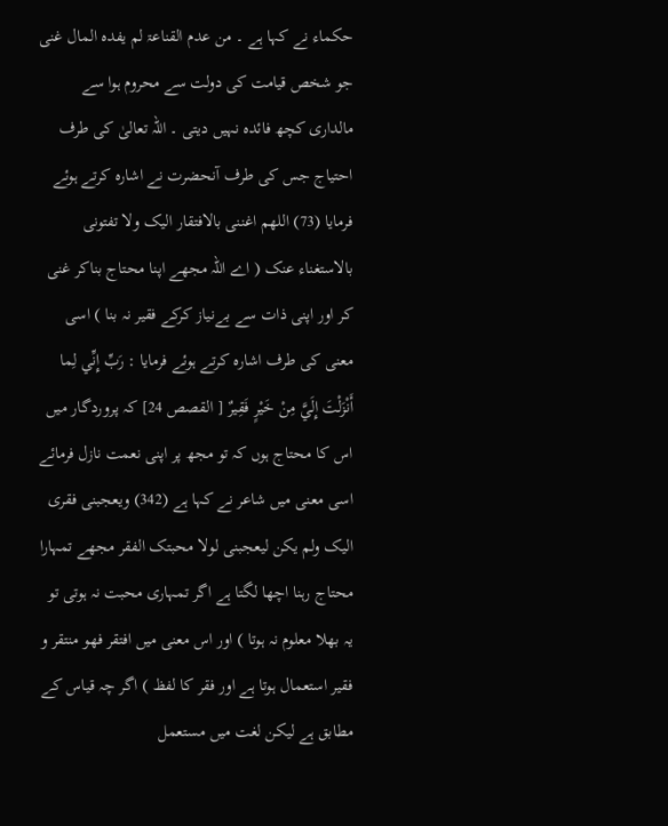حکماء نے کہا ہے ۔ من عدم القناعۃ لم یفدہ المال غنی جو شخص قیامت کی دولت سے محروم ہوا سے مالداری کچھ فائدہ نہیں دیتی ۔ اللہ تعالیٰ کی طرف احتیاج جس کی طرف آنحضرت نے اشارہ کرتے ہوئے فرمایا (73) اللھم اغننی بالافتقار الیک ولا تفتونی بالاستغناء عنک ( اے اللہ مجھے اپنا محتاج بناکر غنی کر اور اپنی ذات سے بےنیاز کرکے فقیر نہ بنا ) اسی معنی کی طرف اشارہ کرتے ہوئے فرمایا : رَبِّ إِنِّي لِما أَنْزَلْتَ إِلَيَّ مِنْ خَيْرٍ فَقِيرٌ [ القصص 24] کہ پروردگار میں اس کا محتاج ہوں کہ تو مجھ پر اپنی نعمت نازل فرمائے اسی معنی میں شاعر نے کہا ہے (342) ویعجبنی فقری الیک ولم یکن لیعجبنی لولا محبتک الفقر مجھے تمہارا محتاج رہنا اچھا لگتا ہے اگر تمہاری محبت نہ ہوتی تو یہ بھلا معلوم نہ ہوتا ) اور اس معنی میں افتقر فھو منتقر و فقیر استعمال ہوتا ہے اور فقر کا لفظ ) اگر چہ قیاس کے مطابق ہے لیکن لغت میں مستعمل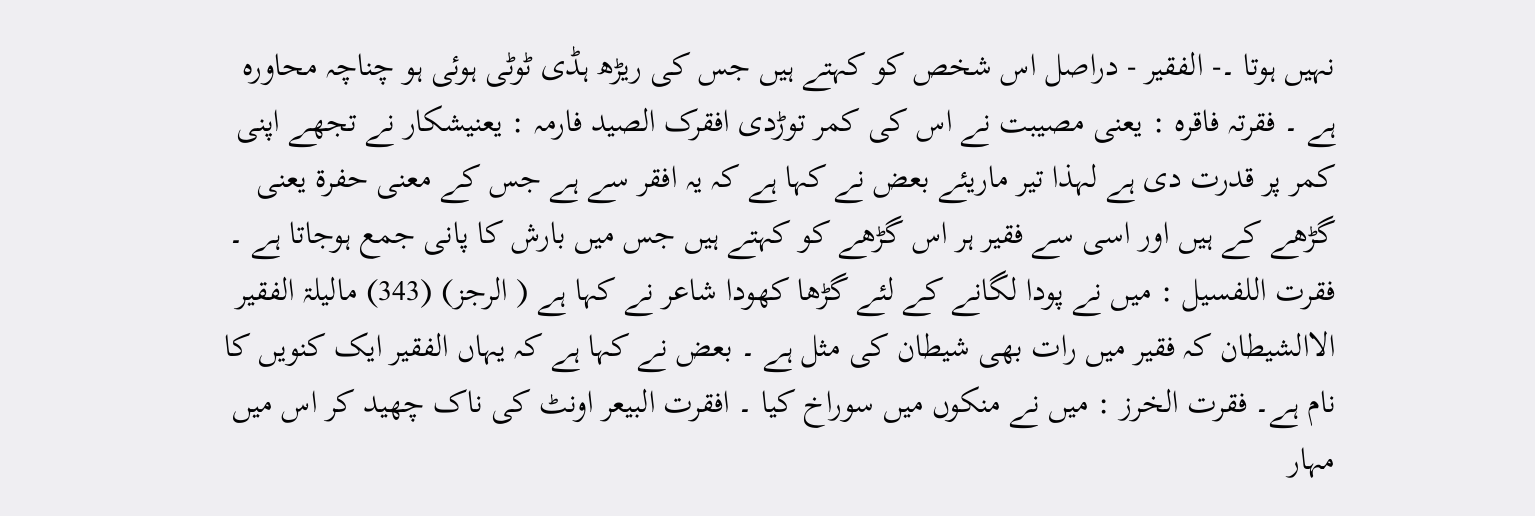نہیں ہوتا ۔- الفقیر - دراصل اس شخص کو کہتے ہیں جس کی ریڑھ ہڈی ٹوٹی ہوئی ہو چناچہ محاورہ ہے ۔ فقرتہ فاقرہ : یعنی مصیبت نے اس کی کمر توڑدی افقرک الصید فارمہ : یعنیشکار نے تجھے اپنی کمر پر قدرت دی ہے لہذا تیر ماریئے بعض نے کہا ہے کہ یہ افقر سے ہے جس کے معنی حفرۃ یعنی گڑھے کے ہیں اور اسی سے فقیر ہر اس گڑھے کو کہتے ہیں جس میں بارش کا پانی جمع ہوجاتا ہے ۔ فقرت اللفسیل : میں نے پودا لگانے کے لئے گڑھا کھودا شاعر نے کہا ہے ( الرجز) (343) مالیلۃ الفقیر الاالشیطان کہ فقیر میں رات بھی شیطان کی مثل ہے ۔ بعض نے کہا ہے کہ یہاں الفقیر ایک کنویں کا نام ہے۔ فقرت الخرز : میں نے منکوں میں سوراخ کیا ۔ افقرت البیعر اونٹ کی ناک چھید کر اس میں مہار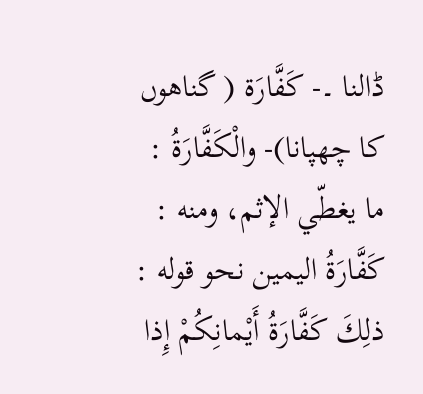ڈالنا ۔- كَفَّارَة ( گناهوں کا چهپانا)- والْكَفَّارَةُ : ما يغطّي الإثم، ومنه : كَفَّارَةُ الیمین نحو قوله : ذلِكَ كَفَّارَةُ أَيْمانِكُمْ إِذا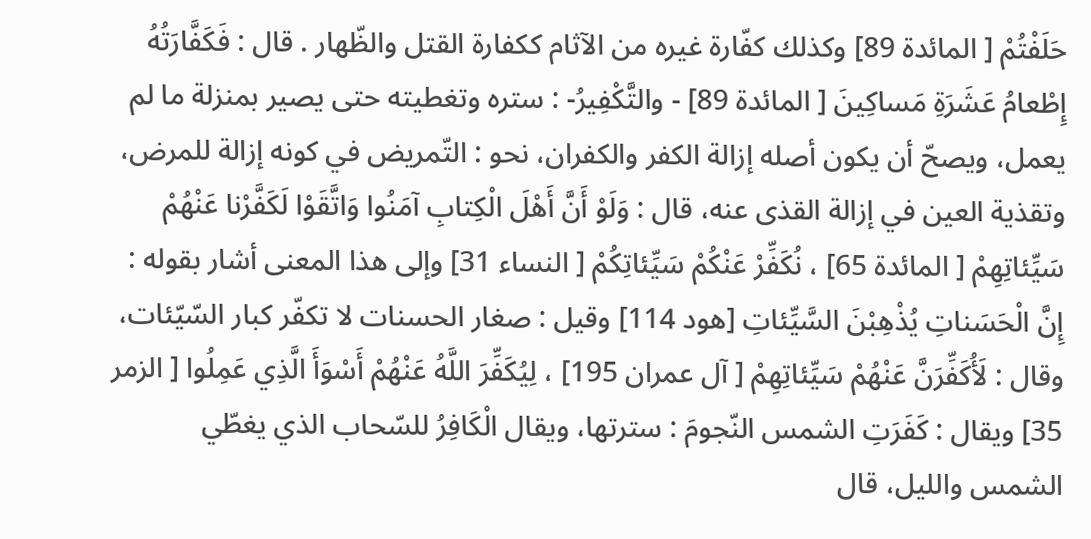حَلَفْتُمْ [ المائدة 89] وکذلك كفّارة غيره من الآثام ککفارة القتل والظّهار . قال : فَكَفَّارَتُهُ إِطْعامُ عَشَرَةِ مَساكِينَ [ المائدة 89] - والتَّكْفِيرُ- : ستره وتغطیته حتی يصير بمنزلة ما لم يعمل، ويصحّ أن يكون أصله إزالة الکفر والکفران، نحو : التّمریض في كونه إزالة للمرض، وتقذية العین في إزالة القذی عنه، قال : وَلَوْ أَنَّ أَهْلَ الْكِتابِ آمَنُوا وَاتَّقَوْا لَكَفَّرْنا عَنْهُمْ سَيِّئاتِهِمْ [ المائدة 65] ، نُكَفِّرْ عَنْكُمْ سَيِّئاتِكُمْ [ النساء 31] وإلى هذا المعنی أشار بقوله : إِنَّ الْحَسَناتِ يُذْهِبْنَ السَّيِّئاتِ [هود 114] وقیل : صغار الحسنات لا تكفّر کبار السّيّئات، وقال : لَأُكَفِّرَنَّ عَنْهُمْ سَيِّئاتِهِمْ [ آل عمران 195] ، لِيُكَفِّرَ اللَّهُ عَنْهُمْ أَسْوَأَ الَّذِي عَمِلُوا [ الزمر 35] ويقال : كَفَرَتِ الشمس النّجومَ : سترتها، ويقال الْكَافِرُ للسّحاب الذي يغطّي الشمس واللیل، قال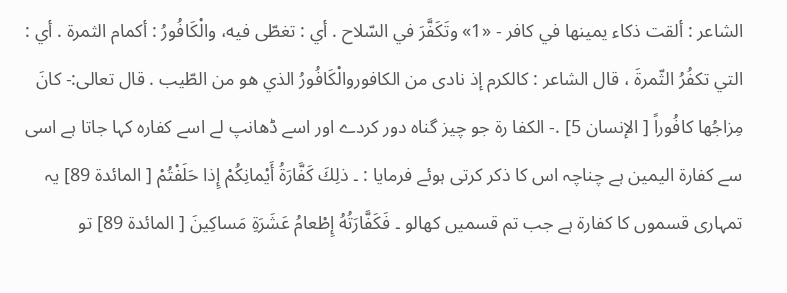الشاعر : ألقت ذکاء يمينها في کافر - «1» وتَكَفَّرَ في السّلاح . أي : تغطّى فيه، والْكَافُورُ : أکمام الثمرة . أي : التي تكفُرُ الثّمرةَ ، قال الشاعر : كالکرم إذ نادی من الکافوروالْكَافُورُ الذي هو من الطّيب . قال تعالی:- كانَ مِزاجُها كافُوراً [ الإنسان 5] .- الکفا رۃ جو چیز گناہ دور کردے اور اسے ڈھانپ لے اسے کفارہ کہا جاتا ہے اسی سے کفارۃ الیمین ہے چناچہ اس کا ذکر کرتی ہوئے فرمایا : ۔ ذلِكَ كَفَّارَةُ أَيْمانِكُمْ إِذا حَلَفْتُمْ [ المائدة 89] یہ تمہاری قسموں کا کفارۃ ہے جب تم قسمیں کھالو ۔ فَكَفَّارَتُهُ إِطْعامُ عَشَرَةِ مَساكِينَ [ المائدة 89] تو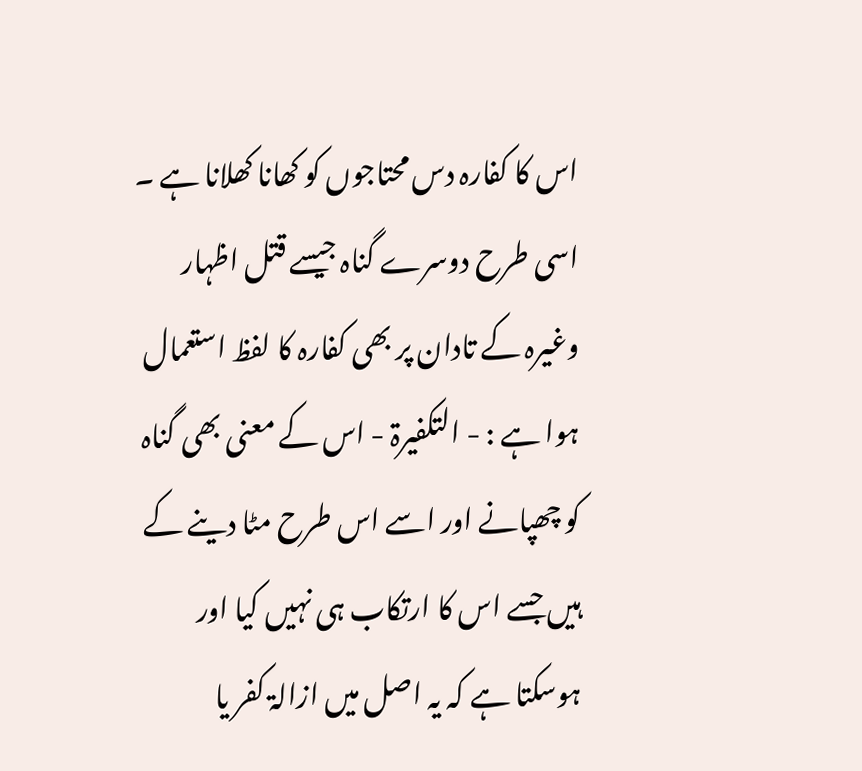اس کا کفارہ دس محتاجوں کو کھانا کھلانا ہے ۔ اسی طرح دوسرے گناہ جیسے قتل اظہار وغیرہ کے تادان پر بھی کفارہ کا لفظ استعمال ہوا ہے : - التکفیرۃ - اس کے معنی بھی گناہ کو چھپانے اور اسے اس طرح مٹا دینے کے ہیں جسے اس کا ارتکاب ہی نہیں کیا اور ہوسکتا ہے کہ یہ اصل میں ازالۃ کفر یا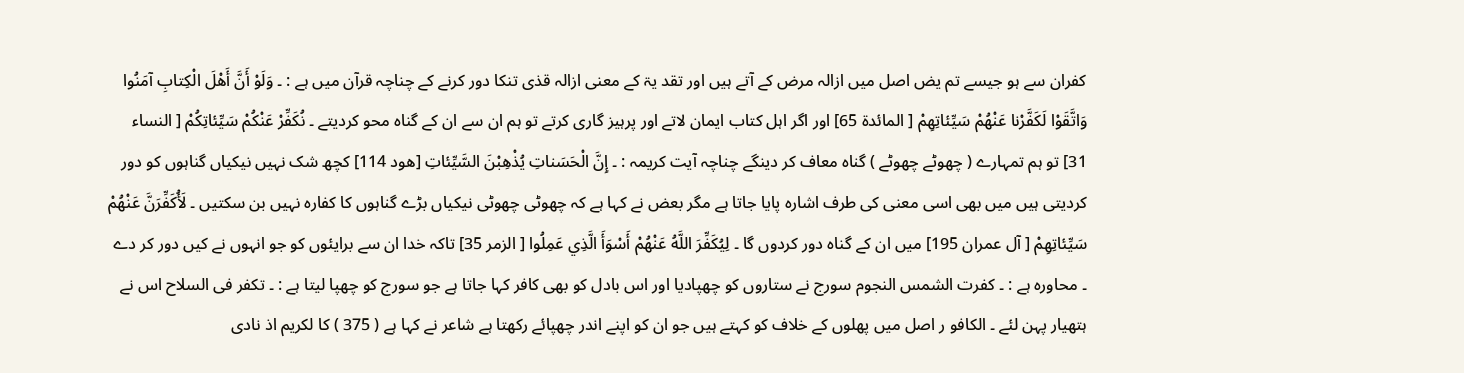کفران سے ہو جیسے تم یض اصل میں ازالہ مرض کے آتے ہیں اور تقد یۃ کے معنی ازالہ قذی تنکا دور کرنے کے چناچہ قرآن میں ہے : ۔ وَلَوْ أَنَّ أَهْلَ الْكِتابِ آمَنُوا وَاتَّقَوْا لَكَفَّرْنا عَنْهُمْ سَيِّئاتِهِمْ [ المائدة 65] اور اگر اہل کتاب ایمان لاتے اور پرہیز گاری کرتے تو ہم ان سے ان کے گناہ محو کردیتے ۔ نُكَفِّرْ عَنْكُمْ سَيِّئاتِكُمْ [ النساء 31] تو ہم تمہارے ( چھوٹے چھوٹے ) گناہ معاف کر دینگے چناچہ آیت کریمہ : ۔ إِنَّ الْحَسَناتِ يُذْهِبْنَ السَّيِّئاتِ [هود 114] کچھ شک نہیں نیکیاں گناہوں کو دور کردیتی ہیں میں بھی اسی معنی کی طرف اشارہ پایا جاتا ہے مگر بعض نے کہا ہے کہ چھوٹی چھوٹی نیکیاں بڑے گناہوں کا کفارہ نہیں بن سکتیں ۔ لَأُكَفِّرَنَّ عَنْهُمْ سَيِّئاتِهِمْ [ آل عمران 195] میں ان کے گناہ دور کردوں گا ۔ لِيُكَفِّرَ اللَّهُ عَنْهُمْ أَسْوَأَ الَّذِي عَمِلُوا [ الزمر 35] تاکہ خدا ان سے برایئوں کو جو انہوں نے کیں دور کر دے ۔ محاورہ ہے : ۔ کفرت الشمس النجوم سورج نے ستاروں کو چھپادیا اور اس بادل کو بھی کافر کہا جاتا ہے جو سورج کو چھپا لیتا ہے : ۔ تکفر فی السلاح اس نے ہتھیار پہن لئے ۔ الکافو ر اصل میں پھلوں کے خلاف کو کہتے ہیں جو ان کو اپنے اندر چھپائے رکھتا ہے شاعر نے کہا ہے ( 375 ) کا لکریم اذ نادی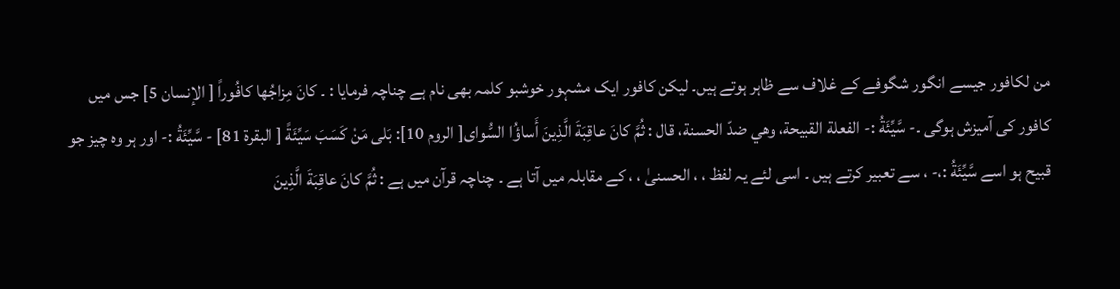من لکافور جیسے انگور شگوفے کے غلاف سے ظاہر ہوتے ہیں۔ لیکن کافور ایک مشہور خوشبو کلمہ بھی نام ہے چناچہ فرمایا : ۔ كانَ مِزاجُها كافُوراً [ الإنسان 5] جس میں کافور کی آمیزش ہوگی ۔- سَّيِّئَةُ :- الفعلة القبیحة، وهي ضدّ الحسنة، قال : ثُمَّ كانَ عاقِبَةَ الَّذِينَ أَساؤُا السُّوای[ الروم 10]: بَلى مَنْ كَسَبَ سَيِّئَةً [ البقرة 81] - سَّيِّئَةُ :- اور ہر وہ چیز جو قبیح ہو اسے سَّيِّئَةُ :،- ، سے تعبیر کرتے ہیں ۔ اسی لئے یہ لفظ ، ، الحسنیٰ ، ، کے مقابلہ میں آتا ہے ۔ چناچہ قرآن میں ہے : ثُمَّ كانَ عاقِبَةَ الَّذِينَ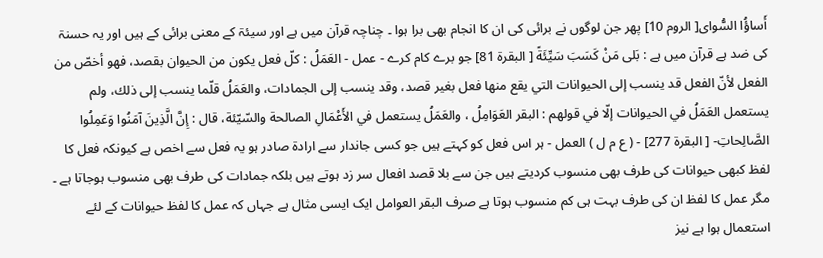أَساؤُا السُّوای[ الروم 10] پھر جن لوگوں نے برائی کی ان کا انجام بھی برا ہوا ۔ چناچہ قرآن میں ہے اور سیئۃ کے معنی برائی کے ہیں اور یہ حسنۃ کی ضد ہے قرآن میں ہے : بَلى مَنْ كَسَبَ سَيِّئَةً [ البقرة 81] جو برے کام کرے - عمل - العَمَلُ : كلّ فعل يكون من الحیوان بقصد، فهو أخصّ من الفعل لأنّ الفعل قد ينسب إلى الحیوانات التي يقع منها فعل بغیر قصد، وقد ينسب إلى الجمادات، والعَمَلُ قلّما ينسب إلى ذلك، ولم يستعمل العَمَلُ في الحیوانات إلّا في قولهم : البقر العَوَامِلُ ، والعَمَلُ يستعمل في الأَعْمَالِ الصالحة والسّيّئة، قال : إِنَّ الَّذِينَ آمَنُوا وَعَمِلُوا الصَّالِحاتِ- [ البقرة 277] - ( ع م ل ) العمل - ہر اس فعل کو کہتے ہیں جو کسی جاندار سے ارادۃ صادر ہو یہ فعل سے اخص ہے کیونکہ فعل کا لفظ کبھی حیوانات کی طرف بھی منسوب کردیتے ہیں جن سے بلا قصد افعال سر زد ہوتے ہیں بلکہ جمادات کی طرف بھی منسوب ہوجاتا ہے ۔ مگر عمل کا لفظ ان کی طرف بہت ہی کم منسوب ہوتا ہے صرف البقر العوامل ایک ایسی مثال ہے جہاں کہ عمل کا لفظ حیوانات کے لئے استعمال ہوا ہے نیز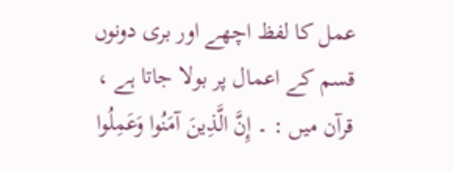عمل کا لفظ اچھے اور بری دونوں قسم کے اعمال پر بولا جاتا ہے ، قرآن میں : ۔ إِنَّ الَّذِينَ آمَنُوا وَعَمِلُوا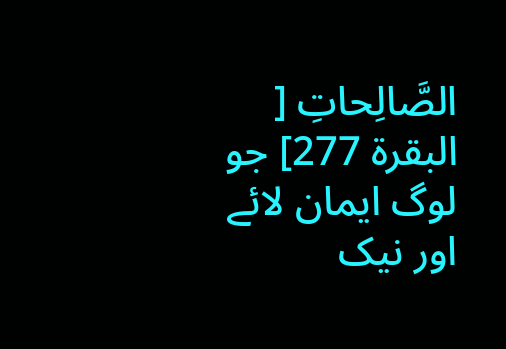الصَّالِحاتِ [ البقرة 277] جو لوگ ایمان لائے اور نیک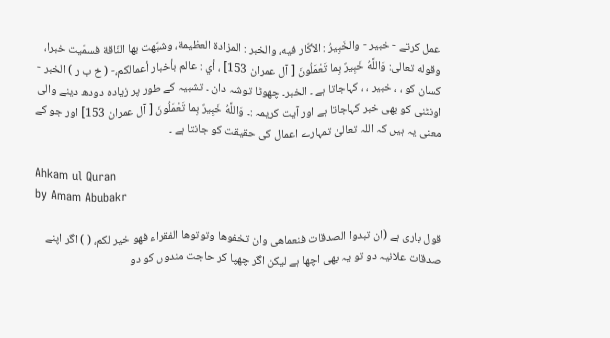عمل کرتے - خبیر - والخَبِيرُ : الأكّار فيه، والخبر : المزادة العظیمة، وشبّهت بها النّاقة فسمّيت خبرا، وقوله تعالی: وَاللَّهُ خَبِيرٌ بِما تَعْمَلُونَ [ آل عمران 153] ، أي : عالم بأخبار أعمالکم،- ( خ ب ر ) الخبر - کسان کو ، ، خبیر ، ، کہاجاتا ہے ۔ الخبر۔ چھوٹا توشہ دان ۔ تشبیہ کے طور پر زیادہ دودھ دینے والی اونٹنی کو بھی خبر کہاجاتا ہے اور آیت کریمہ :۔ وَاللَّهُ خَبِيرٌ بِما تَعْمَلُونَ [ آل عمران 153] اور جو کے معنی یہ ہیں کہ اللہ تعالیٰ تمہارے اعمال کی حقیقت کو جانتا ہے ۔

Ahkam ul Quran
by Amam Abubakr

قول باری ہے (ان تبدوا الصدقات فنعماھی وان تخفوھا وتوتوھا الفقراء فھو خیر لکم، ( ) اگر اپنے صدقات علانیہ دو تو یہ بھی اچھا ہے لیکن اگر چھپا کر حاجت مندوں کو دو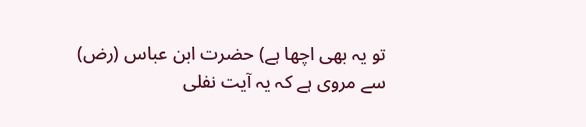تو یہ بھی اچھا ہے) حضرت ابن عباس (رض) سے مروی ہے کہ یہ آیت نفلی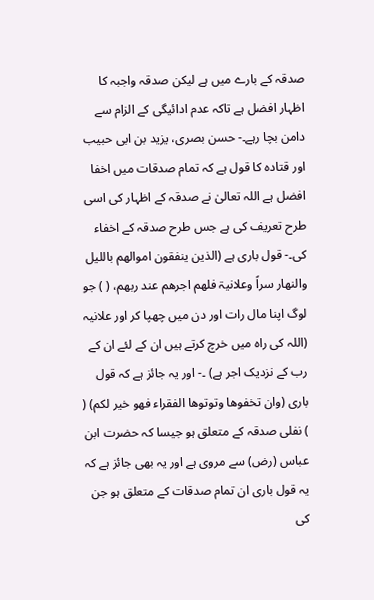صدقہ کے بارے میں ہے لیکن صدقہ واجبہ کا اظہار افضل ہے تاکہ عدم ادائیگی کے الزام سے دامن بچا رہے۔- حسن بصری، یزید بن ابی حبیب اور قتادہ کا قول ہے کہ تمام صدقات میں اخفا افضل ہے اللہ تعالیٰ نے صدقہ کے اظہار کی اسی طرح تعریف کی ہے جس طرح صدقہ کے اخفاء کی۔- قول باری ہے (الذین ینفقون اموالھم باللیل والنھار سراً وعلانیۃ فلھم اجرھم عند ربھم، ( ) جو لوگ اپنا مال رات اور دن میں چھپا کر اور علانیہ (اللہ کی راہ میں خرچ کرتے ہیں ان کے لئے ان کے رب کے نزدیک اجر ہے) ۔- اور یہ جائز ہے کہ قول باری (وان تخفوھا وتوتوھا الفقراء فھو خیر لکم) ( ) نفلی صدقہ کے متعلق ہو جیسا کہ حضرت ابن عباس (رض) سے مروی ہے اور یہ بھی جائز ہے کہ یہ قول باری ان تمام صدقات کے متعلق ہو جن کی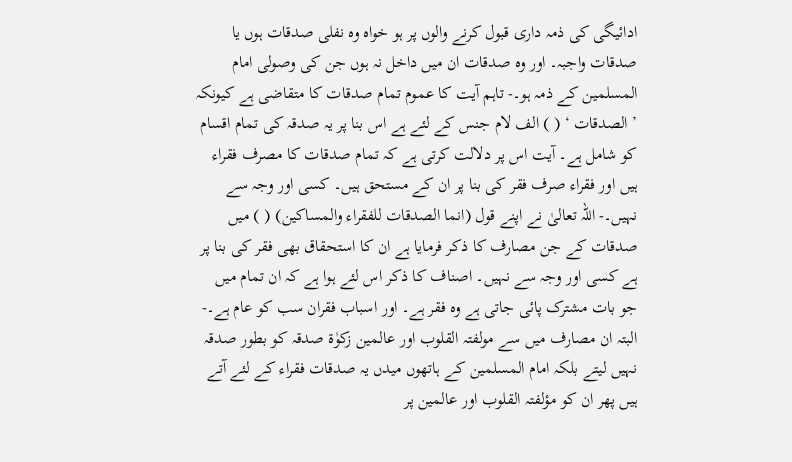ادائیگی کی ذمہ داری قبول کرنے والوں پر ہو خواہ وہ نفلی صدقات ہوں یا صدقات واجبہ۔ اور وہ صدقات ان میں داخل نہ ہوں جن کی وصولی امام المسلمین کے ذمہ ہو۔- تاہم آیت کا عموم تمام صدقات کا متقاضی ہے کیونکہ ’ الصدقات ‘ ( ) الف لام جنس کے لئے ہے اس بنا پر یہ صدقہ کی تمام اقسام کو شامل ہے۔ آیت اس پر دلالت کرتی ہے کہ تمام صدقات کا مصرف فقراء ہیں اور فقراء صرف فقر کی بنا پر ان کے مستحق ہیں۔ کسی اور وجہ سے نہیں۔- اللہ تعالیٰ نے اپنے قول (انما الصدقات للفقراء والمساکین) ( ) میں صدقات کے جن مصارف کا ذکر فرمایا ہے ان کا استحقاق بھی فقر کی بنا پر ہے کسی اور وجہ سے نہیں۔ اصناف کا ذکر اس لئے ہوا ہے کہ ان تمام میں جو بات مشترک پائی جاتی ہے وہ فقر ہے۔ اور اسباب فقران سب کو عام ہے۔- البتہ ان مصارف میں سے مولفتہ القلوب اور عالمین زکوٰۃ صدقہ کو بطور صدقہ نہیں لیتے بلکہ امام المسلمین کے ہاتھوں میدں یہ صدقات فقراء کے لئے آتے ہیں پھر ان کو مؤلفتہ القلوب اور عالمین پر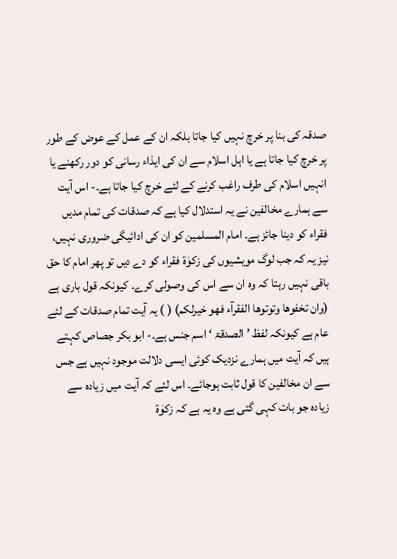صدقہ کی بنا پر خرچ نہیں کیا جاتا بلکہ ان کے عمل کے عوض کے طور پر خرچ کیا جاتا ہے یا اہل اسلام سے ان کی ایذاء رسانی کو دور رکھنے یا انہیں اسلام کی طرف راغب کرنے کے لئے خرچ کیا جاتا ہے۔- اس آیت سے ہمارے مخالفین نے یہ استدلال کیا ہے کہ صدقات کی تمام مدیں فقراء کو دینا جائز ہے۔ امام المسلمین کو ان کی ادائیگی ضروری نہیں، نیز یہ کہ جب لوگ مویشیوں کی زکوٰۃ فقراء کو دے دیں تو پھر امام کا حق باقی نہیں رہتا کہ وہ ان سے اس کی وصولی کرے۔ کیونکہ قول باری ہے (وان تخفوھا وتوتوھا الفقرآء فھو خیرلکم) ( ) یہ آیت تمام صدقات کے لئے عام ہے کیونکہ لفظ ’ الصدقۃ ‘ اسم جنس ہے۔- ابو بکر جصاص کہتے ہیں کہ آیت میں ہمارے نزدیک کوئی ایسی دلالت موجود نہیں ہے جس سے ان مخالفین کا قول ثابت ہوجائے۔ اس لئے کہ آیت میں زیادہ سے زیادہ جو بات کہی گئی ہے وہ یہ ہے کہ زکوٰۃ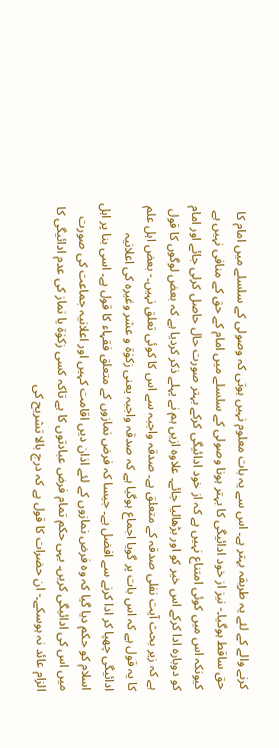کرنے والے کے لئے یہ طریقہ بہتر ہے۔ اس سے یہ بات معلوم نہیں ہوتی کہ وصولی کے سلسلے میں امام کا حق ساقط ہوگیا۔- نیز از خود ادائیگی کا بہتر ہونا وصولی کے سلسلے میں امام کے حق کے منافی نہیں ہے کیونکہ اس میں کوئی امتناع نہیں ہے کہ از خود ادائیگی کرکے بہتر صورت حال حاصل کرلی جائے اور امام کو دوبارہ ادا کرکے اس خیر کو اور بڑھالیا جائے۔ علاوہ ازیں ہم نے پہلے ذکر کردیا ہے کہ بعض لوگوں کا قول ہے کہ زیر بحث آیت نفلی صدقہ کے متعلق ہے۔ صدقہ واجبہ سے اس کا کوئی تعلق نہیں۔- بعض اہل علم کا یہ قول ہے کہ اس بات پر گویا اجماع ہوگیا ہے کہ صدقہ واجبہ یعنی زکوٰۃ و عشر وغیرہ کی اعلانیہ ادائیگی چھپا کر ادا کرنے سے افضل ہے۔ جیسا کہ فرض نمازوں کے متعلق فقہاء کا قول ہے۔ اسی بنا پر اہل اسلام کو حکم دیا گیا کہ وہ فرض نمازوں کے لئے اذان دیں اقامت کہیں اور اعلانیہ جماعت کی صورت میں اس کی ادائیگی کریں۔ یہی حکم تمام فرض عبادتوں کا ہے تاکہ کسی زکوٰۃ یا نماز کی عدم ادائیگی کا الزام عائد نہ ہوسکے۔- ان حضرات کا قول ہے کہ درج بالا تشریح کی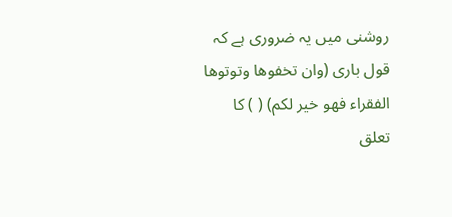روشنی میں یہ ضروری ہے کہ قول باری (وان تخفوھا وتوتوھا الفقراء فھو خیر لکم) ( ) کا تعلق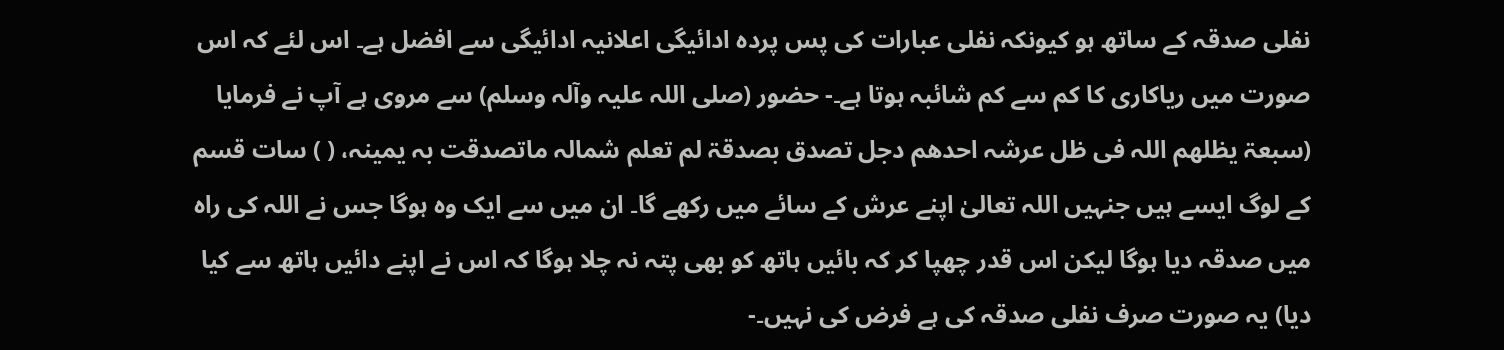نفلی صدقہ کے ساتھ ہو کیونکہ نفلی عبارات کی پس پردہ ادائیگی اعلانیہ ادائیگی سے افضل ہے۔ اس لئے کہ اس صورت میں ریاکاری کا کم سے کم شائبہ ہوتا ہے۔- حضور (صلی اللہ علیہ وآلہ وسلم) سے مروی ہے آپ نے فرمایا (سبعۃ یظلھم اللہ فی ظل عرشہ احدھم دجل تصدق بصدقۃ لم تعلم شمالہ ماتصدقت بہ یمینہ، ( ) سات قسم کے لوگ ایسے ہیں جنہیں اللہ تعالیٰ اپنے عرش کے سائے میں رکھے گا۔ ان میں سے ایک وہ ہوگا جس نے اللہ کی راہ میں صدقہ دیا ہوگا لیکن اس قدر چھپا کر کہ بائیں ہاتھ کو بھی پتہ نہ چلا ہوگا کہ اس نے اپنے دائیں ہاتھ سے کیا دیا) یہ صورت صرف نفلی صدقہ کی ہے فرض کی نہیں۔-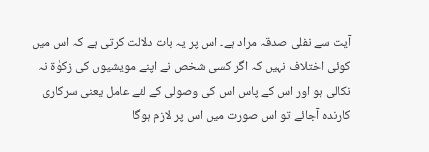آیت سے نفلی صدقہ مراد ہے۔ اس پر یہ بات دلالت کرتی ہے کہ اس میں کوئی اختلاف نہیں کہ اگر کسی شخص نے اپنے مویشیوں کی زکوٰۃ نہ نکالی ہو اور اس کے پاس اس کی وصولی کے لئے عامل یعنی سرکاری کارندہ آجائے تو اس صورت میں اس پر لازم ہوگا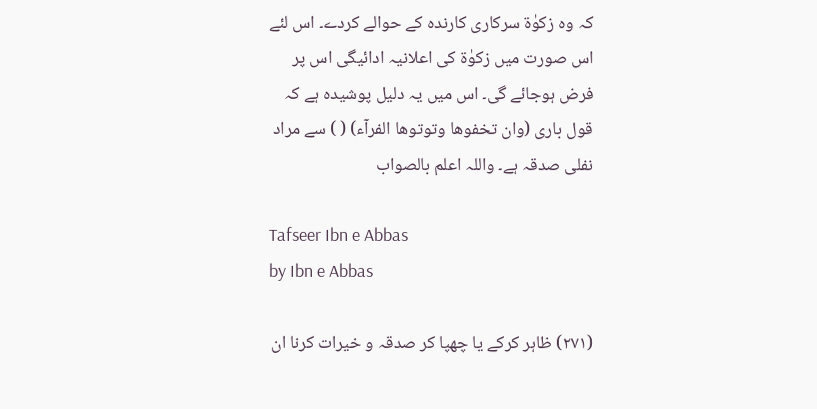کہ وہ زکوٰۃ سرکاری کارندہ کے حوالے کردے۔ اس لئے اس صورت میں زکوٰۃ کی اعلانیہ ادائیگی اس پر فرض ہوجائے گی۔ اس میں یہ دلیل پوشیدہ ہے کہ قول باری (وان تخفوھا وتوتوھا الفرآء) ( ) سے مراد نفلی صدقہ ہے۔ واللہ اعلم بالصواب

Tafseer Ibn e Abbas
by Ibn e Abbas

(٢٧١) ظاہر کرکے یا چھپا کر صدقہ و خیرات کرنا ان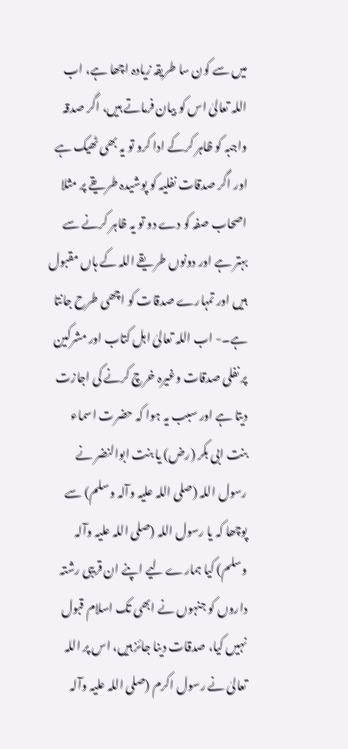میں سے کون سا طریقہ زیادہ اچھا ہے، اب اللہ تعالیٰ اس کو بیان فرماتے ہیں، اگر صدقہ واجبہ کو ظاہر کرکے ادا کرو تو یہ بھی ٹھیک ہے اور اگر صدقات نفلیہ کو پوشیدہ طریقے پر مثلا اصحاب صفہ کو دے دو تو یہ ظاہر کرنے سے بہتر ہے اور دونوں طریقے اللہ کے ہاں مقبول ہیں اور تمہارے صدقات کو اچھی طرح جانتا ہے۔- اب اللہ تعالیٰ اہل کتاب اور مشرکین پر نفلی صدقات وغیرہ خرچ کرنے کی اجازت دیتا ہے اور سبب یہ ہوا کہ حضرت اسماء بنت ابی بکر (رض) یا بنت ابوالنضر نے رسول اللہ (صلی اللہ علیہ وآلہ وسلم) سے پوچھا کہ یا رسول اللہ (صلی اللہ علیہ وآلہ وسلم) کیا ہمارے لیے اپنے ان قریبی رشتہ داروں کو جنہوں نے ابھی تک اسلام قبول نہیں کیا، صدقات دینا جائز ہیں، اس پر اللہ تعالیٰ نے رسول اکرم (صلی اللہ علیہ وآلہ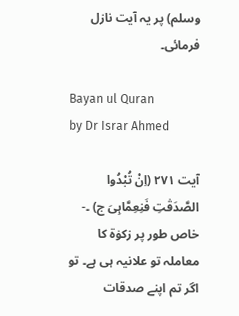وسلم) پر یہ آیت نازل فرمائی۔

Bayan ul Quran
by Dr Israr Ahmed

آیت ٢٧١ (اِنْ تُبْدُوا الصَّدَقٰتِ فَنِعِمَّاہِیَ ج) ۔- خاص طور پر زکوٰۃ کا معاملہ تو علانیہ ہی ہے۔ تو اگر تم اپنے صدقات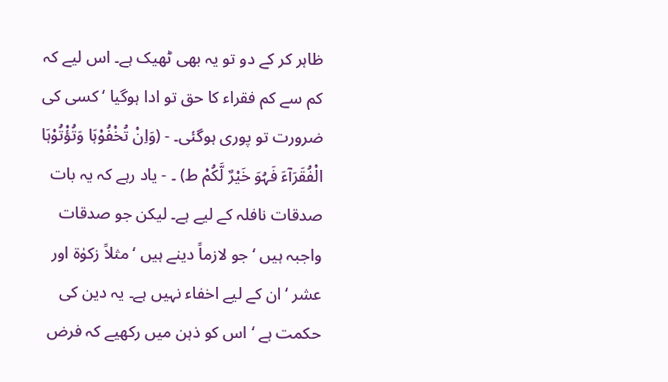ظاہر کر کے دو تو یہ بھی ٹھیک ہے۔ اس لیے کہ کم سے کم فقراء کا حق تو ادا ہوگیا ‘ کسی کی ضرورت تو پوری ہوگئی۔ - (وَاِنْ تُخْفُوْہَا وَتُؤْتُوْہَا الْفُقَرَآءَ فَہُوَ خَیْرٌ لَّکُمْ ط) ۔ - یاد رہے کہ یہ بات صدقات نافلہ کے لیے ہے۔ لیکن جو صدقات واجبہ ہیں ‘ جو لازماً دینے ہیں ‘ مثلاً زکوٰۃ اور عشر ‘ ان کے لیے اخفاء نہیں ہے۔ یہ دین کی حکمت ہے ‘ اس کو ذہن میں رکھیے کہ فرض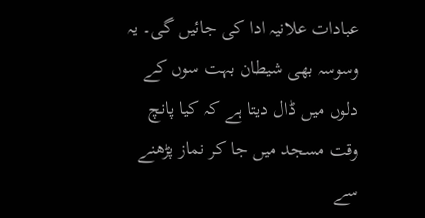عبادات علانیہ ادا کی جائیں گی۔ یہ وسوسہ بھی شیطان بہت سوں کے دلوں میں ڈال دیتا ہے کہ کیا پانچ وقت مسجد میں جا کر نماز پڑھنے سے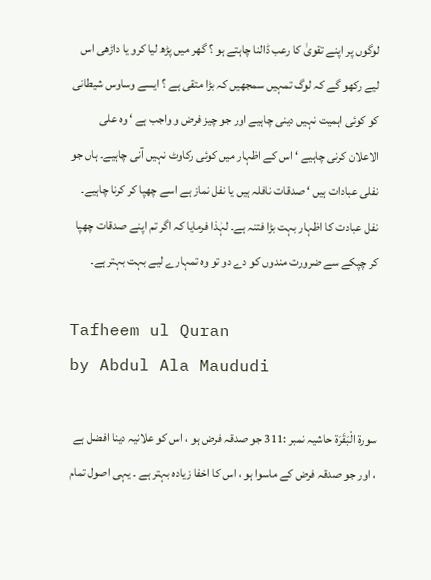لوگوں پر اپنے تقویٰ کا رعب ڈالنا چاہتے ہو ؟ گھر میں پڑھ لیا کرو یا داڑھی اس لیے رکھو گے کہ لوگ تمہیں سمجھیں کہ بڑا متقی ہے ؟ ایسے وساوس شیطانی کو کوئی اہمیت نہیں دینی چاہیے اور جو چیز فرض و واجب ہے ‘ وہ علی الاعلان کرنی چاہیے ‘ اس کے اظہار میں کوئی رکاوٹ نہیں آنی چاہیے۔ ہاں جو نفلی عبادات ہیں ‘ صدقات نافلہ ہیں یا نفل نماز ہے اسے چھپا کر کرنا چاہیے۔ نفل عبادت کا اظہار بہت بڑا فتنہ ہے۔ لہٰذا فرمایا کہ اگر تم اپنے صدقات چھپا کر چپکے سے ضرورت مندوں کو دے دو تو وہ تمہارے لیے بہت بہتر ہے۔

Tafheem ul Quran
by Abdul Ala Maududi

سورة الْبَقَرَة حاشیہ نمبر :311 جو صدقہ فرض ہو ، اس کو علانیہ دینا افضل ہے ، اور جو صدقہ فرض کے ماسوا ہو ، اس کا اخفا زیادہ بہتر ہے ۔ یہی اصول تمام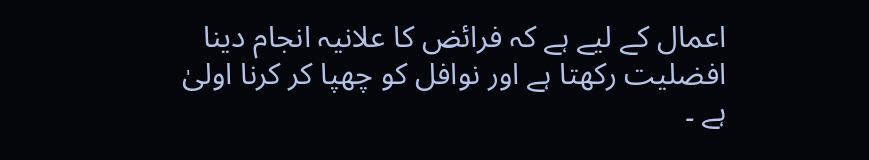اعمال کے لیے ہے کہ فرائض کا علانیہ انجام دینا افضلیت رکھتا ہے اور نوافل کو چھپا کر کرنا اولیٰ ہے ۔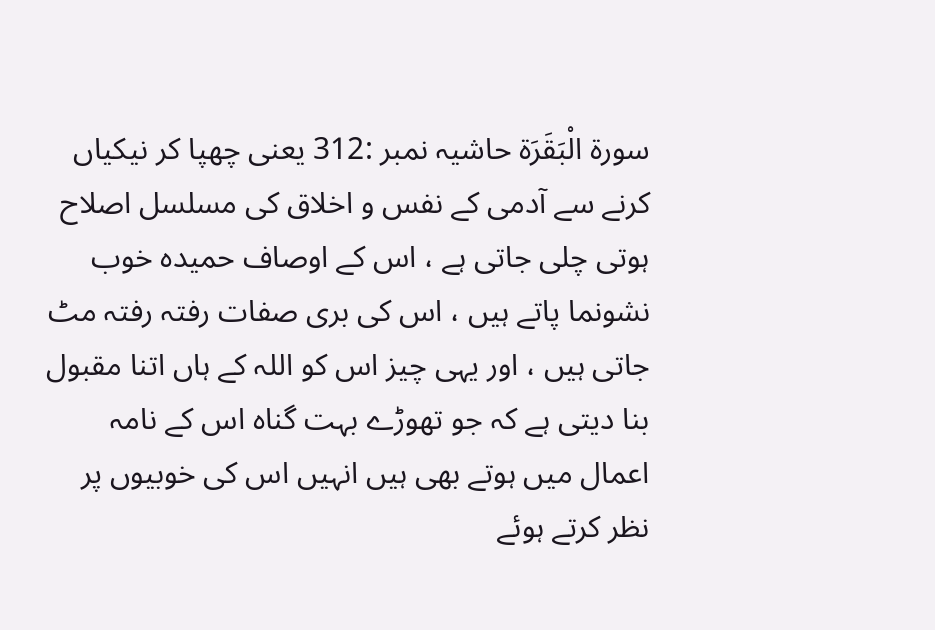سورة الْبَقَرَة حاشیہ نمبر :312 یعنی چھپا کر نیکیاں کرنے سے آدمی کے نفس و اخلاق کی مسلسل اصلاح ہوتی چلی جاتی ہے ، اس کے اوصاف حمیدہ خوب نشونما پاتے ہیں ، اس کی بری صفات رفتہ رفتہ مٹ جاتی ہیں ، اور یہی چیز اس کو اللہ کے ہاں اتنا مقبول بنا دیتی ہے کہ جو تھوڑے بہت گناہ اس کے نامہ اعمال میں ہوتے بھی ہیں انہیں اس کی خوبیوں پر نظر کرتے ہوئے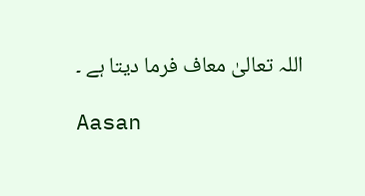اللہ تعالیٰ معاف فرما دیتا ہے ۔

Aasan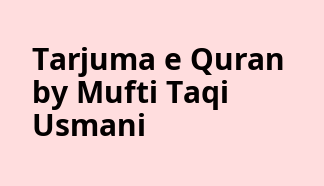Tarjuma e Quran
by Mufti Taqi Usmani